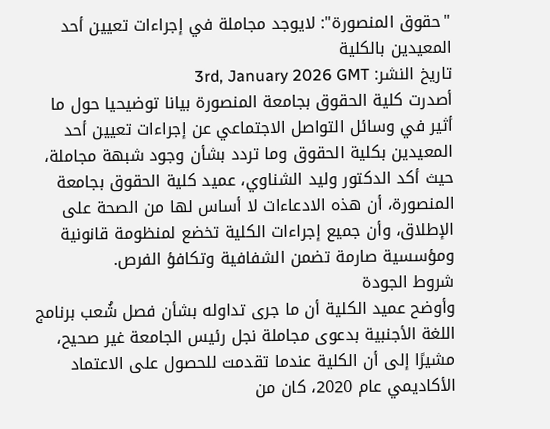"حقوق المنصورة": لايوجد مجاملة في إجراءات تعيين أحد المعيدين بالكلية
تاريخ النشر: 3rd, January 2026 GMT
أصدرت كلية الحقوق بجامعة المنصورة بيانا توضيحيا حول ما أثير في وسائل التواصل الاجتماعي عن إجراءات تعيين أحد المعيدين بكلية الحقوق وما تردد بشأن وجود شبهة مجاملة، حيث أكد الدكتور وليد الشناوي، عميد كلية الحقوق بجامعة المنصورة، أن هذه الادعاءات لا أساس لها من الصحة على الإطلاق، وأن جميع إجراءات الكلية تخضع لمنظومة قانونية ومؤسسية صارمة تضمن الشفافية وتكافؤ الفرص.
شروط الجودة
وأوضح عميد الكلية أن ما جرى تداوله بشأن فصل شُعب برنامج اللغة الأجنبية بدعوى مجاملة نجل رئيس الجامعة غير صحيح، مشيرًا إلى أن الكلية عندما تقدمت للحصول على الاعتماد الأكاديمي عام 2020، كان من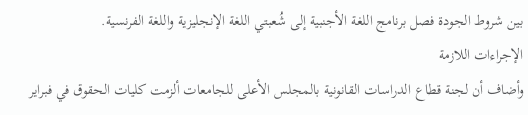بين شروط الجودة فصل برنامج اللغة الأجنبية إلى شُعبتي اللغة الإنجليزية واللغة الفرنسية.
الإجراءات اللازمة
وأضاف أن لجنة قطاع الدراسات القانونية بالمجلس الأعلى للجامعات ألزمت كليات الحقوق في فبراير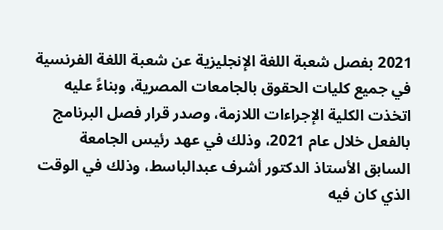2021 بفصل شعبة اللغة الإنجليزية عن شعبة اللغة الفرنسية في جميع كليات الحقوق بالجامعات المصرية، وبناءً عليه اتخذت الكلية الإجراءات اللازمة، وصدر قرار فصل البرنامج بالفعل خلال عام 2021، وذلك في عهد رئيس الجامعة السابق الأستاذ الدكتور أشرف عبدالباسط، وذلك في الوقت الذي كان فيه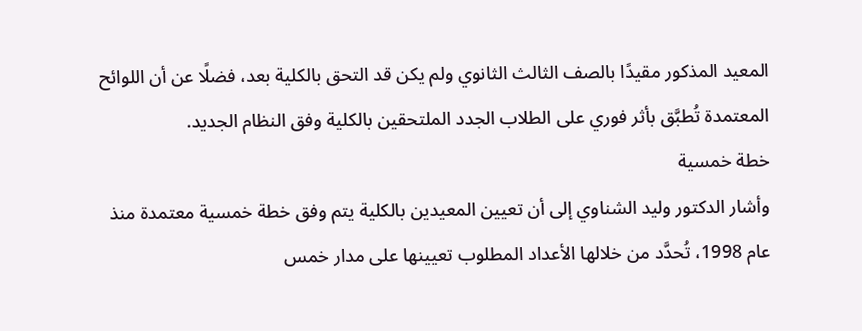المعيد المذكور مقيدًا بالصف الثالث الثانوي ولم يكن قد التحق بالكلية بعد، فضلًا عن أن اللوائح المعتمدة تُطبَّق بأثر فوري على الطلاب الجدد الملتحقين بالكلية وفق النظام الجديد.
خطة خمسية
وأشار الدكتور وليد الشناوي إلى أن تعيين المعيدين بالكلية يتم وفق خطة خمسية معتمدة منذ عام 1998، تُحدَّد من خلالها الأعداد المطلوب تعيينها على مدار خمس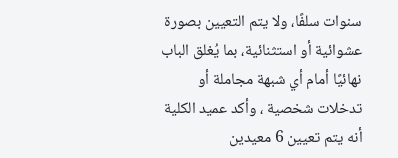سنوات سلفًا، ولا يتم التعيين بصورة عشوائية أو استثنائية، بما يُغلق الباب نهائيًا أمام أي شبهة مجاملة أو تدخلات شخصية ، وأكد عميد الكلية أنه يتم تعيين 6 معيدين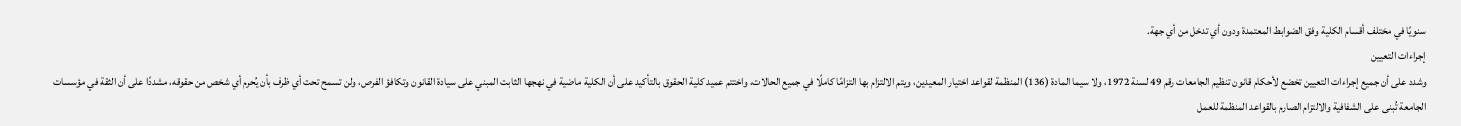سنويًا في مختلف أقسام الكلية وفق الضوابط المعتمدة ودون أي تدخل من أي جهة.
إجراءات التعيين
وشدد على أن جميع إجراءات التعيين تخضع لأحكام قانون تنظيم الجامعات رقم 49 لسنة 1972، ولا سيما المادة (136) المنظمة لقواعد اختيار المعيدين، ويتم الالتزام بها التزامًا كاملًا في جميع الحالات، واختتم عميد كلية الحقوق بالتأكيد على أن الكلية ماضية في نهجها الثابت المبني على سيادة القانون وتكافؤ الفرص، ولن تسمح تحت أي ظرف بأن يُحرم أي شخص من حقوقه، مشددًا على أن الثقة في مؤسسات الجامعة تُبنى على الشفافية والالتزام الصارم بالقواعد المنظمة للعمل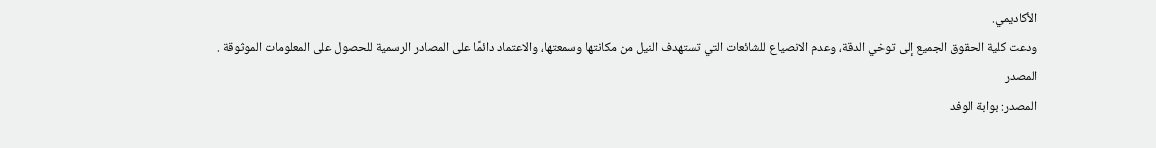الأكاديمي.
ودعت كلية الحقوق الجميع إلى توخي الدقة، وعدم الانصياع للشائعات التي تستهدف النيل من مكانتها وسمعتها، والاعتماد دائمًا على المصادر الرسمية للحصول على المعلومات الموثوقة .
المصدر
المصدر: بوابة الوفد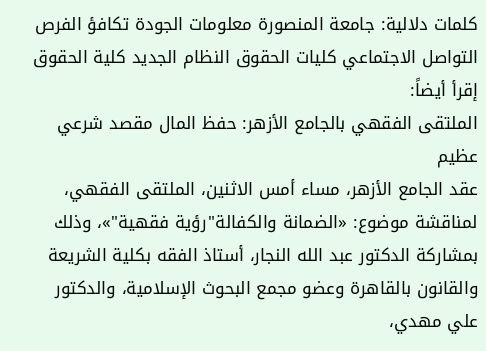كلمات دلالية: جامعة المنصورة معلومات الجودة تكافؤ الفرص التواصل الاجتماعي كليات الحقوق النظام الجديد کلیة الحقوق
إقرأ أيضاً:
الملتقى الفقهي بالجامع الأزهر: حفظ المال مقصد شرعي عظيم
عقد الجامع الأزهر، مساء أمس الاثنين، الملتقى الفقهي، لمناقشة موضوع: «الضمانة والكفالة"رؤية فقهية"»، وذلك بمشاركة الدكتور عبد الله النجار، أستاذ الفقه بكلية الشريعة والقانون بالقاهرة وعضو مجمع البحوث الإسلامية، والدكتور علي مهدي،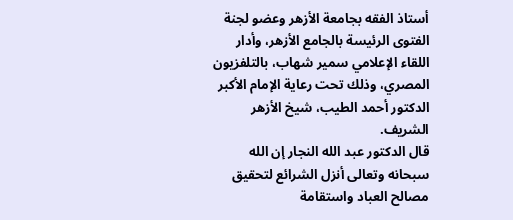أستاذ الفقه بجامعة الأزهر وعضو لجنة الفتوى الرئيسة بالجامع الأزهر، وأدار اللقاء الإعلامي سمير شهاب، بالتلفزيون المصري، وذلك تحت رعاية الإمام الأكبر الدكتور أحمد الطيب، شيخ الأزهر الشريف.
قال الدكتور عبد الله النجار إن الله سبحانه وتعالى أنزل الشرائع لتحقيق مصالح العباد واستقامة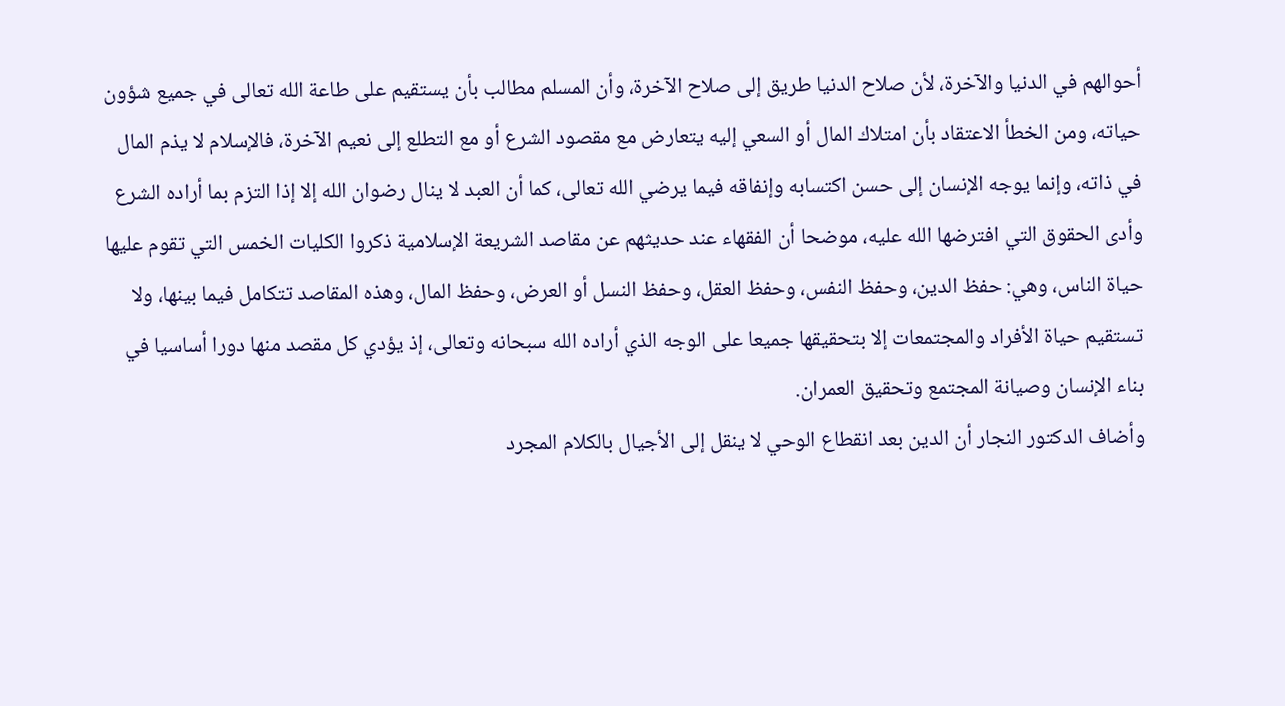أحوالهم في الدنيا والآخرة، لأن صلاح الدنيا طريق إلى صلاح الآخرة، وأن المسلم مطالب بأن يستقيم على طاعة الله تعالى في جميع شؤون حياته، ومن الخطأ الاعتقاد بأن امتلاك المال أو السعي إليه يتعارض مع مقصود الشرع أو مع التطلع إلى نعيم الآخرة، فالإسلام لا يذم المال في ذاته، وإنما يوجه الإنسان إلى حسن اكتسابه وإنفاقه فيما يرضي الله تعالى، كما أن العبد لا ينال رضوان الله إلا إذا التزم بما أراده الشرع وأدى الحقوق التي افترضها الله عليه، موضحا أن الفقهاء عند حديثهم عن مقاصد الشريعة الإسلامية ذكروا الكليات الخمس التي تقوم عليها حياة الناس، وهي: حفظ الدين، وحفظ النفس، وحفظ العقل، وحفظ النسل أو العرض، وحفظ المال، وهذه المقاصد تتكامل فيما بينها، ولا تستقيم حياة الأفراد والمجتمعات إلا بتحقيقها جميعا على الوجه الذي أراده الله سبحانه وتعالى، إذ يؤدي كل مقصد منها دورا أساسيا في بناء الإنسان وصيانة المجتمع وتحقيق العمران.
وأضاف الدكتور النجار أن الدين بعد انقطاع الوحي لا ينقل إلى الأجيال بالكلام المجرد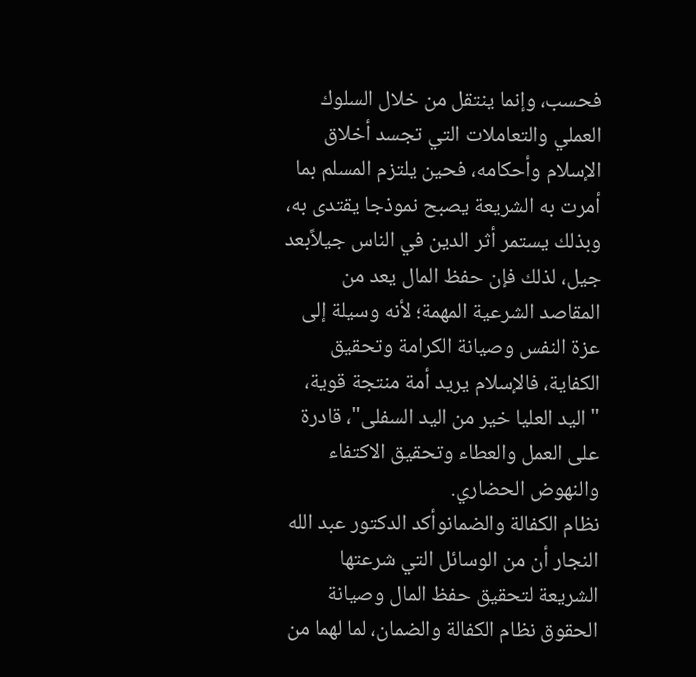فحسب، وإنما ينتقل من خلال السلوك العملي والتعاملات التي تجسد أخلاق الإسلام وأحكامه، فحين يلتزم المسلم بما أمرت به الشريعة يصبح نموذجا يقتدى به، وبذلك يستمر أثر الدين في الناس جيلاًبعد جيل، لذلك فإن حفظ المال يعد من المقاصد الشرعية المهمة؛ لأنه وسيلة إلى عزة النفس وصيانة الكرامة وتحقيق الكفاية، فالإسلام يريد أمة منتجة قوية، "اليد العليا خير من اليد السفلى"، قادرة على العمل والعطاء وتحقيق الاكتفاء والنهوض الحضاري.
نظام الكفالة والضمانوأكد الدكتور عبد الله النجار أن من الوسائل التي شرعتها الشريعة لتحقيق حفظ المال وصيانة الحقوق نظام الكفالة والضمان، لما لهما من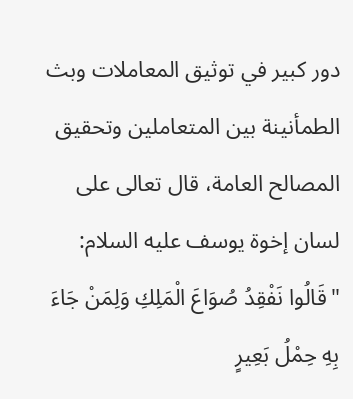دور كبير في توثيق المعاملات وبث الطمأنينة بين المتعاملين وتحقيق المصالح العامة، قال تعالى على لسان إخوة يوسف عليه السلام: "قَالُوا نَفْقِدُ صُوَاعَ الْمَلِكِ وَلِمَنْ جَاءَ بِهِ حِمْلُ بَعِيرٍ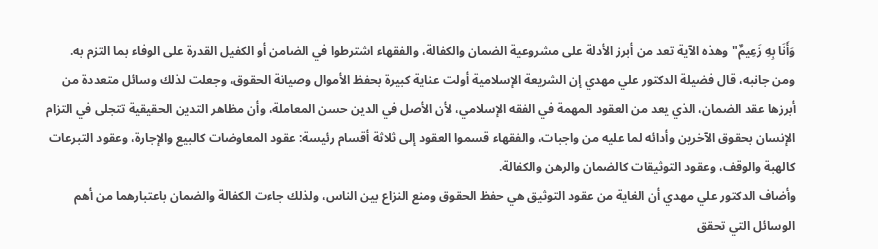وَأَنَا بِهِ زَعِيمٌ" وهذه الآية تعد من أبرز الأدلة على مشروعية الضمان والكفالة، والفقهاء اشترطوا في الضامن أو الكفيل القدرة على الوفاء بما التزم به.
ومن جانبه، قال فضيلة الدكتور علي مهدي إن الشريعة الإسلامية أولت عناية كبيرة بحفظ الأموال وصيانة الحقوق، وجعلت لذلك وسائل متعددة من أبرزها عقد الضمان، الذي يعد من العقود المهمة في الفقه الإسلامي، لأن الأصل في الدين حسن المعاملة، وأن مظاهر التدين الحقيقية تتجلى في التزام الإنسان بحقوق الآخرين وأدائه لما عليه من واجبات، والفقهاء قسموا العقود إلى ثلاثة أقسام رئيسة: عقود المعاوضات كالبيع والإجارة، وعقود التبرعات كالهبة والوقف، وعقود التوثيقات كالضمان والرهن والكفالة.
وأضاف الدكتور علي مهدي أن الغاية من عقود التوثيق هي حفظ الحقوق ومنع النزاع بين الناس، ولذلك جاءت الكفالة والضمان باعتبارهما من أهم الوسائل التي تحقق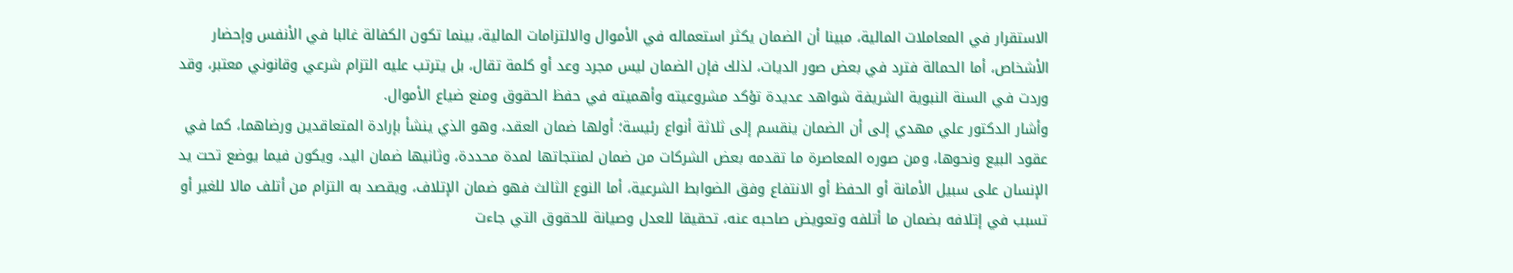الاستقرار في المعاملات المالية، مبينا أن الضمان يكثر استعماله في الأموال والالتزامات المالية، بينما تكون الكفالة غالبا في الأنفس وإحضار الأشخاص، أما الحمالة فترد في بعض صور الديات، لذلك فإن الضمان ليس مجرد وعد أو كلمة تقال، بل يترتب عليه التزام شرعي وقانوني معتبر، وقد وردت في السنة النبوية الشريفة شواهد عديدة تؤكد مشروعيته وأهميته في حفظ الحقوق ومنع ضياع الأموال.
وأشار الدكتور علي مهدي إلى أن الضمان ينقسم إلى ثلاثة أنواع رئيسة؛ أولها ضمان العقد، وهو الذي ينشأ بإرادة المتعاقدين ورضاهما، كما في عقود البيع ونحوها، ومن صوره المعاصرة ما تقدمه بعض الشركات من ضمان لمنتجاتها لمدة محددة، وثانيها ضمان اليد، ويكون فيما يوضع تحت يد الإنسان على سبيل الأمانة أو الحفظ أو الانتفاع وفق الضوابط الشرعية، أما النوع الثالث فهو ضمان الإتلاف، ويقصد به التزام من أتلف مالا للغير أو تسبب في إتلافه بضمان ما أتلفه وتعويض صاحبه عنه، تحقيقا للعدل وصيانة للحقوق التي جاءت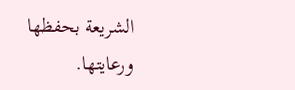الشريعة بحفظها ورعايتها.